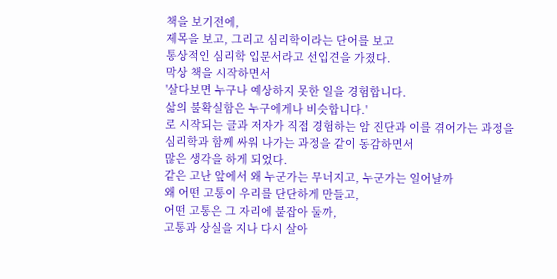책을 보기전에,
제목을 보고, 그리고 심리학이라는 단어를 보고
통상적인 심리학 입문서라고 선입견을 가졌다.
막상 책을 시작하면서
'살다보면 누구나 예상하지 못한 일을 경험합니다.
삶의 불확실함은 누구에게나 비슷합니다.'
로 시작되는 글과 저자가 직접 경험하는 암 진단과 이를 겪어가는 과정을
심리학과 함께 싸워 나가는 과정을 같이 동감하면서
많은 생각을 하게 되었다.
같은 고난 앞에서 왜 누군가는 무너지고, 누군가는 일어날까
왜 어떤 고통이 우리를 단단하게 만들고,
어떤 고통은 그 자리에 붙잡아 둘까,
고통과 상실을 지나 다시 살아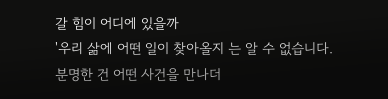갈 힘이 어디에 있을까
'우리 삶에 어떤 일이 찾아올지 는 알 수 없습니다.
분명한 건 어떤 사건을 만나더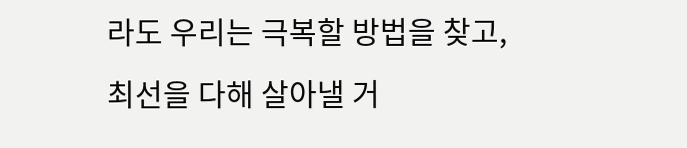라도 우리는 극복할 방법을 찾고,
최선을 다해 살아낼 거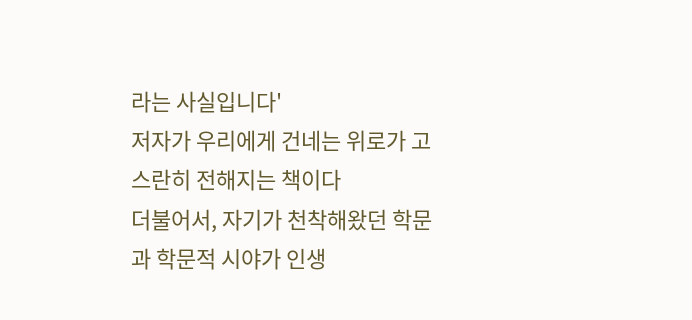라는 사실입니다'
저자가 우리에게 건네는 위로가 고스란히 전해지는 책이다
더불어서, 자기가 천착해왔던 학문과 학문적 시야가 인생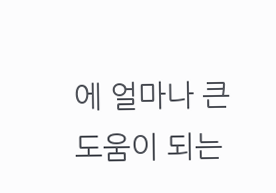에 얼마나 큰 도움이 되는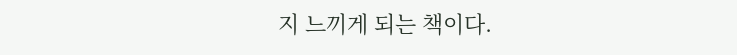지 느끼게 되는 책이다.